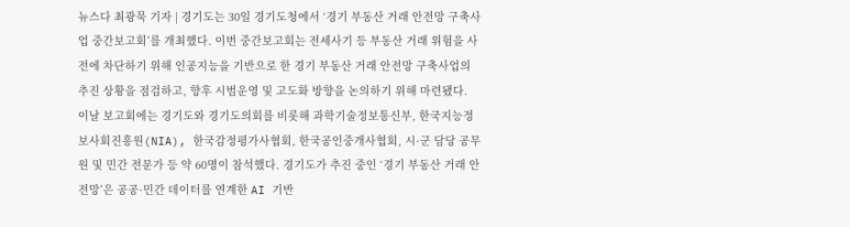뉴스다 최광묵 기자 | 경기도는 30일 경기도청에서 ‘경기 부동산 거래 안전망 구축사업 중간보고회’를 개최했다. 이번 중간보고회는 전세사기 등 부동산 거래 위험을 사전에 차단하기 위해 인공지능을 기반으로 한 경기 부동산 거래 안전망 구축사업의 추진 상황을 점검하고, 향후 시범운영 및 고도화 방향을 논의하기 위해 마련됐다. 이날 보고회에는 경기도와 경기도의회를 비롯해 과학기술정보통신부, 한국지능정보사회진흥원(NIA), 한국감정평가사협회, 한국공인중개사협회, 시·군 담당 공무원 및 민간 전문가 등 약 60명이 참석했다. 경기도가 추진 중인 ‘경기 부동산 거래 안전망’은 공공·민간 데이터를 연계한 AI 기반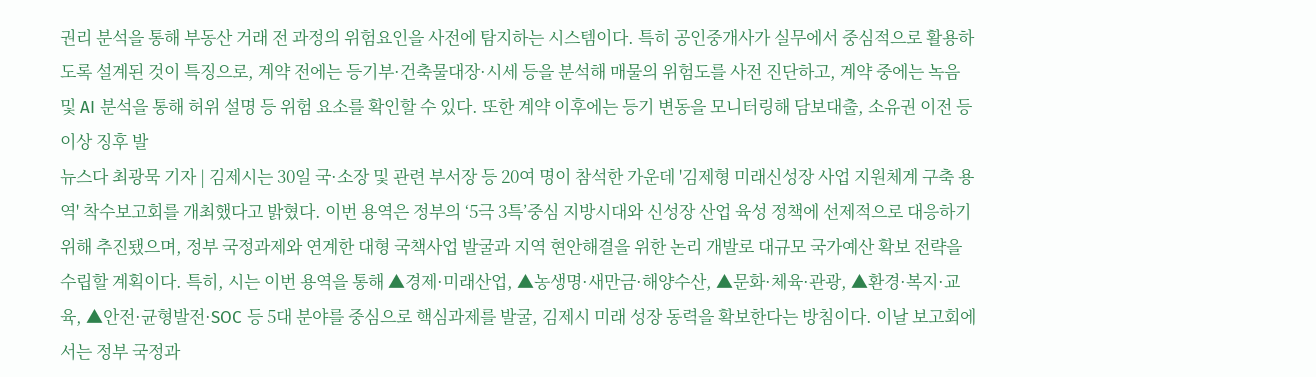권리 분석을 통해 부동산 거래 전 과정의 위험요인을 사전에 탐지하는 시스템이다. 특히 공인중개사가 실무에서 중심적으로 활용하도록 설계된 것이 특징으로, 계약 전에는 등기부·건축물대장·시세 등을 분석해 매물의 위험도를 사전 진단하고, 계약 중에는 녹음 및 AI 분석을 통해 허위 설명 등 위험 요소를 확인할 수 있다. 또한 계약 이후에는 등기 변동을 모니터링해 담보대출, 소유권 이전 등 이상 징후 발
뉴스다 최광묵 기자 | 김제시는 30일 국·소장 및 관련 부서장 등 20여 명이 참석한 가운데 '김제형 미래신성장 사업 지원체계 구축 용역' 착수보고회를 개최했다고 밝혔다. 이번 용역은 정부의 ‘5극 3특’중심 지방시대와 신성장 산업 육성 정책에 선제적으로 대응하기 위해 추진됐으며, 정부 국정과제와 연계한 대형 국책사업 발굴과 지역 현안해결을 위한 논리 개발로 대규모 국가예산 확보 전략을 수립할 계획이다. 특히, 시는 이번 용역을 통해 ▲경제·미래산업, ▲농생명·새만금·해양수산, ▲문화·체육·관광, ▲환경·복지·교육, ▲안전·균형발전·SOC 등 5대 분야를 중심으로 핵심과제를 발굴, 김제시 미래 성장 동력을 확보한다는 방침이다. 이날 보고회에서는 정부 국정과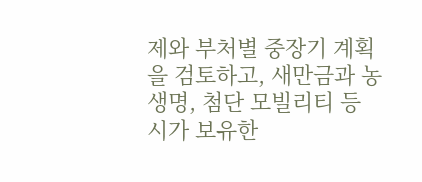제와 부처별 중장기 계획을 검토하고, 새만금과 농생명, 첨단 모빌리티 등 시가 보유한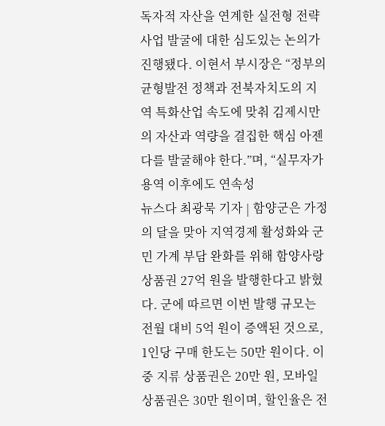독자적 자산을 연계한 실전형 전략사업 발굴에 대한 심도있는 논의가 진행됐다. 이현서 부시장은 “정부의 균형발전 정책과 전북자치도의 지역 특화산업 속도에 맞춰 김제시만의 자산과 역량을 결집한 핵심 아젠다를 발굴해야 한다.”며, “실무자가 용역 이후에도 연속성
뉴스다 최광묵 기자 | 함양군은 가정의 달을 맞아 지역경제 활성화와 군민 가계 부담 완화를 위해 함양사랑상품권 27억 원을 발행한다고 밝혔다. 군에 따르면 이번 발행 규모는 전월 대비 5억 원이 증액된 것으로, 1인당 구매 한도는 50만 원이다. 이 중 지류 상품권은 20만 원, 모바일 상품권은 30만 원이며, 할인율은 전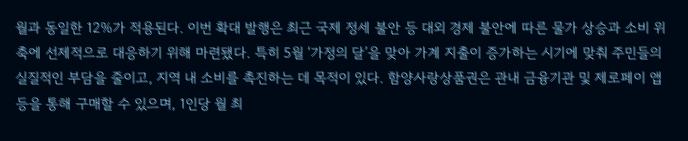월과 동일한 12%가 적용된다. 이번 확대 발행은 최근 국제 정세 불안 등 대외 경제 불안에 따른 물가 상승과 소비 위축에 선제적으로 대응하기 위해 마련됐다. 특히 5월 ‘가정의 달’을 맞아 가계 지출이 증가하는 시기에 맞춰 주민들의 실질적인 부담을 줄이고, 지역 내 소비를 촉진하는 데 목적이 있다. 함양사랑상품권은 관내 금융기관 및 제로페이 앱 등을 통해 구매할 수 있으며, 1인당 월 최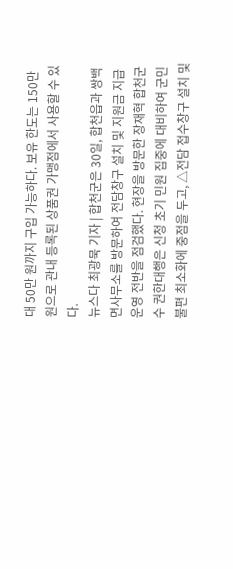대 50만 원까지 구입 가능하다. 보유 한도는 150만 원으로 관내 등록된 상품권 가맹점에서 사용할 수 있다.
뉴스다 최광묵 기자 | 합천군은 30일, 합천읍과 쌍백면사무소를 방문하여 전담창구 설치 및 지원금 지급 운영 전반을 점검했다. 현장을 방문한 장재혁 합천군수 권한대행은 신청 초기 민원 집중에 대비하여 군민 불편 최소화에 중점을 두고, △전담 접수창구 설치 및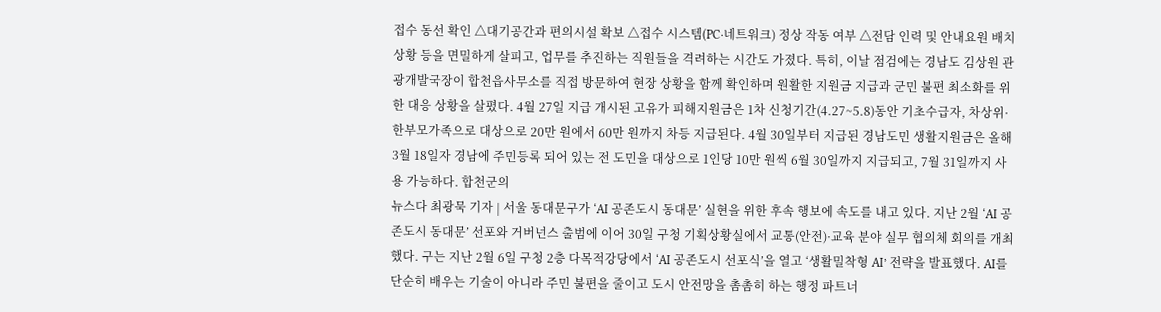접수 동선 확인 △대기공간과 편의시설 확보 △접수 시스템(PC·네트워크) 정상 작동 여부 △전담 인력 및 안내요원 배치 상황 등을 면밀하게 살피고, 업무를 추진하는 직원들을 격려하는 시간도 가졌다. 특히, 이날 점검에는 경남도 김상원 관광개발국장이 합천읍사무소를 직접 방문하여 현장 상황을 함께 확인하며 원활한 지원금 지급과 군민 불편 최소화를 위한 대응 상황을 살폈다. 4월 27일 지급 개시된 고유가 피해지원금은 1차 신청기간(4.27~5.8)동안 기초수급자, 차상위·한부모가족으로 대상으로 20만 원에서 60만 원까지 차등 지급된다. 4월 30일부터 지급된 경남도민 생활지원금은 올해 3월 18일자 경남에 주민등록 되어 있는 전 도민을 대상으로 1인당 10만 원씩 6월 30일까지 지급되고, 7월 31일까지 사용 가능하다. 합천군의
뉴스다 최광묵 기자 | 서울 동대문구가 ‘AI 공존도시 동대문’ 실현을 위한 후속 행보에 속도를 내고 있다. 지난 2월 ‘AI 공존도시 동대문’ 선포와 거버넌스 출범에 이어 30일 구청 기획상황실에서 교통(안전)·교육 분야 실무 협의체 회의를 개최했다. 구는 지난 2월 6일 구청 2층 다목적강당에서 ‘AI 공존도시 선포식’을 열고 ‘생활밀착형 AI’ 전략을 발표했다. AI를 단순히 배우는 기술이 아니라 주민 불편을 줄이고 도시 안전망을 촘촘히 하는 행정 파트너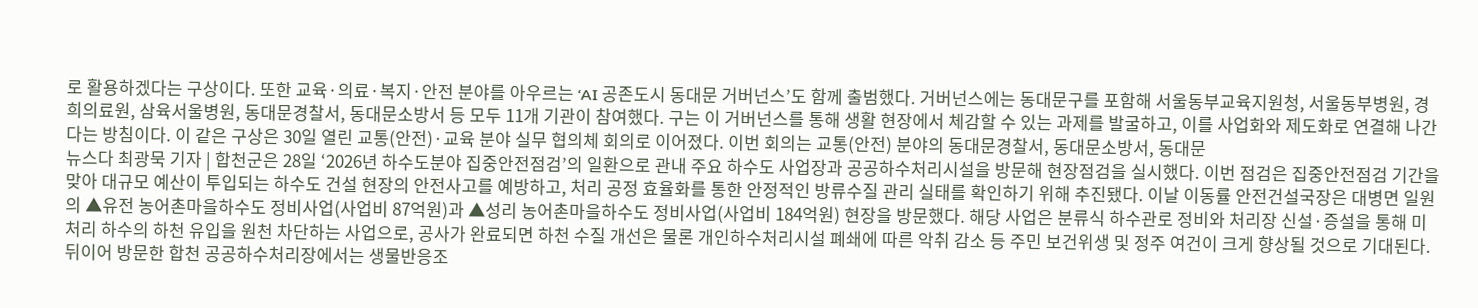로 활용하겠다는 구상이다. 또한 교육·의료·복지·안전 분야를 아우르는 ‘AI 공존도시 동대문 거버넌스’도 함께 출범했다. 거버넌스에는 동대문구를 포함해 서울동부교육지원청, 서울동부병원, 경희의료원, 삼육서울병원, 동대문경찰서, 동대문소방서 등 모두 11개 기관이 참여했다. 구는 이 거버넌스를 통해 생활 현장에서 체감할 수 있는 과제를 발굴하고, 이를 사업화와 제도화로 연결해 나간다는 방침이다. 이 같은 구상은 30일 열린 교통(안전)·교육 분야 실무 협의체 회의로 이어졌다. 이번 회의는 교통(안전) 분야의 동대문경찰서, 동대문소방서, 동대문
뉴스다 최광묵 기자 | 합천군은 28일 ‘2026년 하수도분야 집중안전점검’의 일환으로 관내 주요 하수도 사업장과 공공하수처리시설을 방문해 현장점검을 실시했다. 이번 점검은 집중안전점검 기간을 맞아 대규모 예산이 투입되는 하수도 건설 현장의 안전사고를 예방하고, 처리 공정 효율화를 통한 안정적인 방류수질 관리 실태를 확인하기 위해 추진됐다. 이날 이동률 안전건설국장은 대병면 일원의 ▲유전 농어촌마을하수도 정비사업(사업비 87억원)과 ▲성리 농어촌마을하수도 정비사업(사업비 184억원) 현장을 방문했다. 해당 사업은 분류식 하수관로 정비와 처리장 신설·증설을 통해 미처리 하수의 하천 유입을 원천 차단하는 사업으로, 공사가 완료되면 하천 수질 개선은 물론 개인하수처리시설 폐쇄에 따른 악취 감소 등 주민 보건위생 및 정주 여건이 크게 향상될 것으로 기대된다. 뒤이어 방문한 합천 공공하수처리장에서는 생물반응조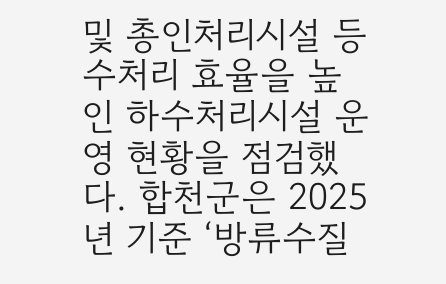및 총인처리시설 등 수처리 효율을 높인 하수처리시설 운영 현황을 점검했다. 합천군은 2025년 기준 ‘방류수질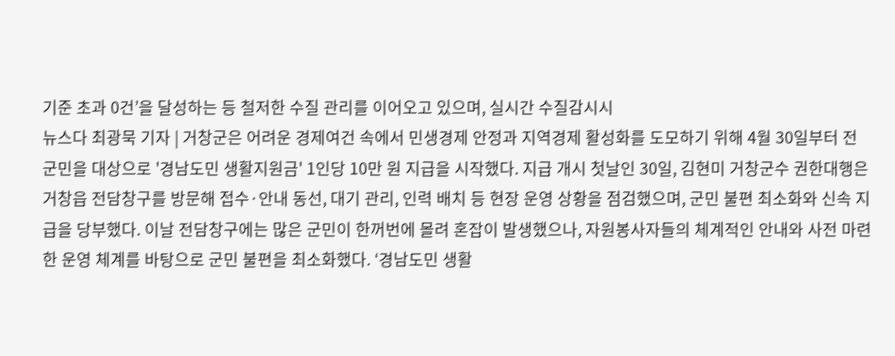기준 초과 0건’을 달성하는 등 철저한 수질 관리를 이어오고 있으며, 실시간 수질감시시
뉴스다 최광묵 기자 | 거창군은 어려운 경제여건 속에서 민생경제 안정과 지역경제 활성화를 도모하기 위해 4월 30일부터 전 군민을 대상으로 '경남도민 생활지원금' 1인당 10만 원 지급을 시작했다. 지급 개시 첫날인 30일, 김현미 거창군수 권한대행은 거창읍 전담창구를 방문해 접수·안내 동선, 대기 관리, 인력 배치 등 현장 운영 상황을 점검했으며, 군민 불편 최소화와 신속 지급을 당부했다. 이날 전담창구에는 많은 군민이 한꺼번에 몰려 혼잡이 발생했으나, 자원봉사자들의 체계적인 안내와 사전 마련한 운영 체계를 바탕으로 군민 불편을 최소화했다. ‘경남도민 생활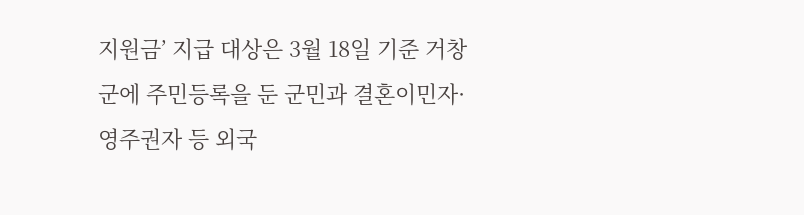지원금’ 지급 대상은 3월 18일 기준 거창군에 주민등록을 둔 군민과 결혼이민자·영주권자 등 외국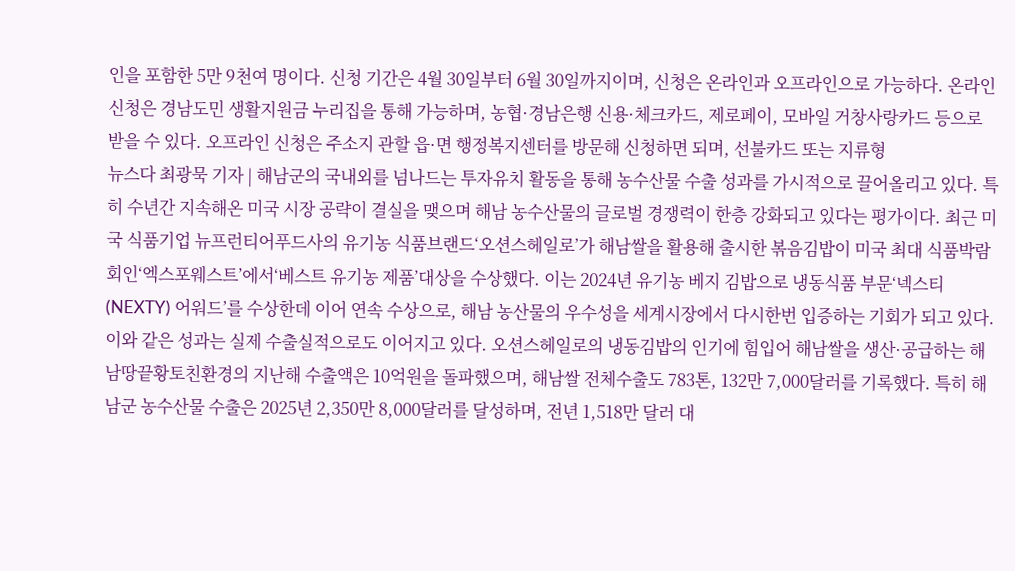인을 포함한 5만 9천여 명이다. 신청 기간은 4월 30일부터 6월 30일까지이며, 신청은 온라인과 오프라인으로 가능하다. 온라인 신청은 경남도민 생활지원금 누리집을 통해 가능하며, 농협·경남은행 신용·체크카드, 제로페이, 모바일 거창사랑카드 등으로 받을 수 있다. 오프라인 신청은 주소지 관할 읍·면 행정복지센터를 방문해 신청하면 되며, 선불카드 또는 지류형
뉴스다 최광묵 기자 | 해남군의 국내외를 넘나드는 투자유치 활동을 통해 농수산물 수출 성과를 가시적으로 끌어올리고 있다. 특히 수년간 지속해온 미국 시장 공략이 결실을 맺으며 해남 농수산물의 글로벌 경쟁력이 한층 강화되고 있다는 평가이다. 최근 미국 식품기업 뉴프런티어푸드사의 유기농 식품브랜드‘오션스헤일로’가 해남쌀을 활용해 출시한 볶음김밥이 미국 최대 식품박람회인‘엑스포웨스트’에서‘베스트 유기농 제품’대상을 수상했다. 이는 2024년 유기농 베지 김밥으로 냉동식품 부문‘넥스티(NEXTY) 어워드’를 수상한데 이어 연속 수상으로, 해남 농산물의 우수성을 세계시장에서 다시한번 입증하는 기회가 되고 있다. 이와 같은 성과는 실제 수출실적으로도 이어지고 있다. 오션스헤일로의 냉동김밥의 인기에 힘입어 해남쌀을 생산·공급하는 해남땅끝황토친환경의 지난해 수출액은 10억원을 돌파했으며, 해남쌀 전체수출도 783톤, 132만 7,000달러를 기록했다. 특히 해남군 농수산물 수출은 2025년 2,350만 8,000달러를 달성하며, 전년 1,518만 달러 대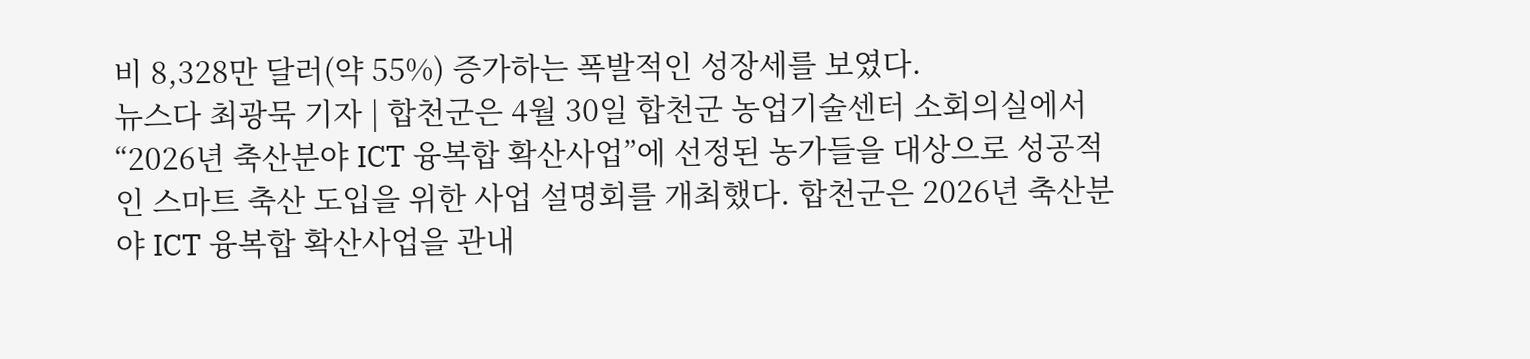비 8,328만 달러(약 55%) 증가하는 폭발적인 성장세를 보였다.
뉴스다 최광묵 기자 | 합천군은 4월 30일 합천군 농업기술센터 소회의실에서 “2026년 축산분야 ICT 융복합 확산사업”에 선정된 농가들을 대상으로 성공적인 스마트 축산 도입을 위한 사업 설명회를 개최했다. 합천군은 2026년 축산분야 ICT 융복합 확산사업을 관내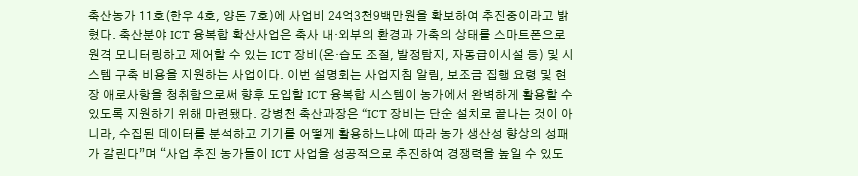축산농가 11호(한우 4호, 양돈 7호)에 사업비 24억3천9백만원을 확보하여 추진중이라고 밝혔다. 축산분야 ICT 융복합 확산사업은 축사 내·외부의 환경과 가축의 상태를 스마트폰으로 원격 모니터링하고 제어할 수 있는 ICT 장비(온·습도 조절, 발정탐지, 자동급이시설 등) 및 시스템 구축 비용을 지원하는 사업이다. 이번 설명회는 사업지침 알림, 보조금 집행 요령 및 현장 애로사항을 청취함으로써 향후 도입할 ICT 융복합 시스템이 농가에서 완벽하게 활용할 수 있도록 지원하기 위해 마련됐다. 강병천 축산과장은 “ICT 장비는 단순 설치로 끝나는 것이 아니라, 수집된 데이터를 분석하고 기기를 어떻게 활용하느냐에 따라 농가 생산성 향상의 성패가 갈린다”며 “사업 추진 농가들이 ICT 사업을 성공적으로 추진하여 경쟁력을 높일 수 있도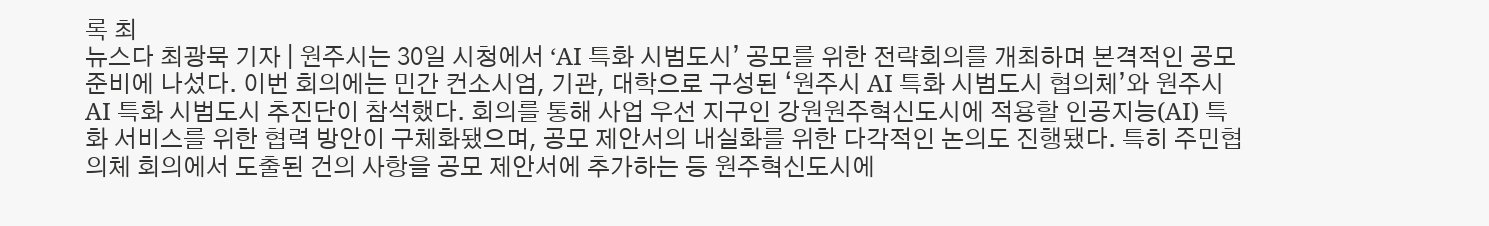록 최
뉴스다 최광묵 기자 | 원주시는 30일 시청에서 ‘AI 특화 시범도시’ 공모를 위한 전략회의를 개최하며 본격적인 공모 준비에 나섰다. 이번 회의에는 민간 컨소시엄, 기관, 대학으로 구성된 ‘원주시 AI 특화 시범도시 협의체’와 원주시 AI 특화 시범도시 추진단이 참석했다. 회의를 통해 사업 우선 지구인 강원원주혁신도시에 적용할 인공지능(AI) 특화 서비스를 위한 협력 방안이 구체화됐으며, 공모 제안서의 내실화를 위한 다각적인 논의도 진행됐다. 특히 주민협의체 회의에서 도출된 건의 사항을 공모 제안서에 추가하는 등 원주혁신도시에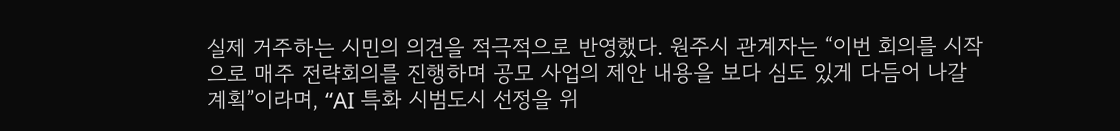실제 거주하는 시민의 의견을 적극적으로 반영했다. 원주시 관계자는 “이번 회의를 시작으로 매주 전략회의를 진행하며 공모 사업의 제안 내용을 보다 심도 있게 다듬어 나갈 계획”이라며, “AI 특화 시범도시 선정을 위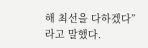해 최선을 다하겠다”라고 말했다.